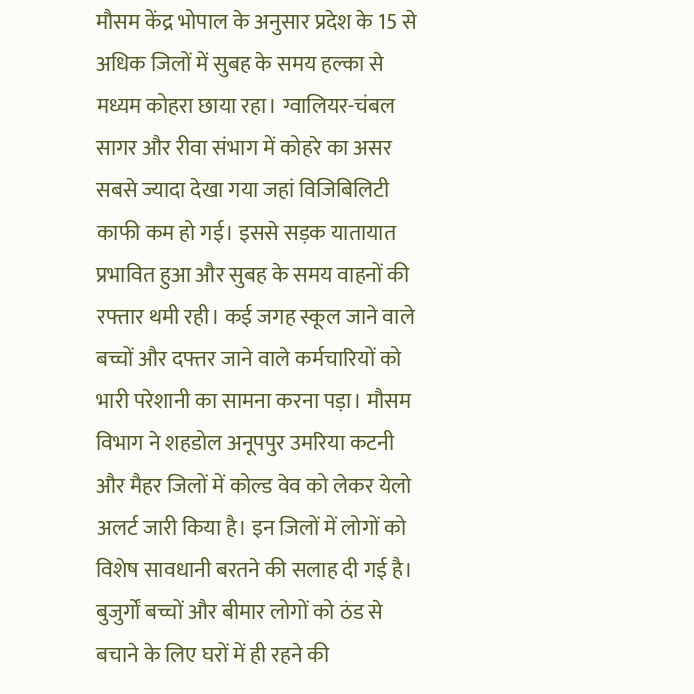मौसम केंद्र भोपाल के अनुसार प्रदेश के 15 से अधिक जिलों में सुबह के समय हल्का से मध्यम कोहरा छाया रहा। ग्वालियर-चंबल सागर और रीवा संभाग में कोहरे का असर सबसे ज्यादा देखा गया जहां विजिबिलिटी काफी कम हो गई। इससे सड़क यातायात प्रभावित हुआ और सुबह के समय वाहनों की रफ्तार थमी रही। कई जगह स्कूल जाने वाले बच्चों और दफ्तर जाने वाले कर्मचारियों को भारी परेशानी का सामना करना पड़ा। मौसम विभाग ने शहडोल अनूपपुर उमरिया कटनी और मैहर जिलों में कोल्ड वेव को लेकर येलो अलर्ट जारी किया है। इन जिलों में लोगों को विशेष सावधानी बरतने की सलाह दी गई है। बुजुर्गों बच्चों और बीमार लोगों को ठंड से बचाने के लिए घरों में ही रहने की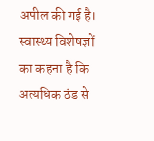अपील की गई है। स्वास्थ्य विशेषज्ञों का कहना है कि अत्यधिक ठंड से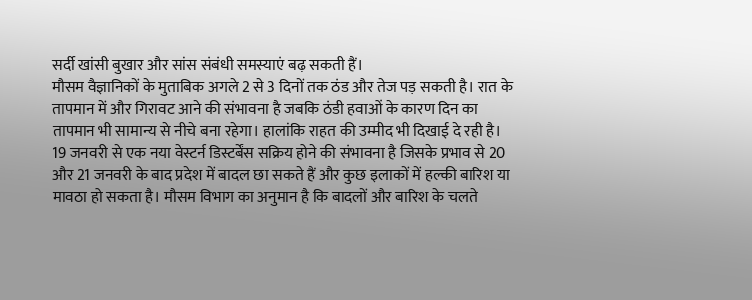सर्दी खांसी बुखार और सांस संबंधी समस्याएं बढ़ सकती हैं।
मौसम वैज्ञानिकों के मुताबिक अगले 2 से 3 दिनों तक ठंड और तेज पड़ सकती है। रात के तापमान में और गिरावट आने की संभावना है जबकि ठंडी हवाओं के कारण दिन का तापमान भी सामान्य से नीचे बना रहेगा। हालांकि राहत की उम्मीद भी दिखाई दे रही है। 19 जनवरी से एक नया वेस्टर्न डिस्टर्बेंस सक्रिय होने की संभावना है जिसके प्रभाव से 20 और 21 जनवरी के बाद प्रदेश में बादल छा सकते हैं और कुछ इलाकों में हल्की बारिश या मावठा हो सकता है। मौसम विभाग का अनुमान है कि बादलों और बारिश के चलते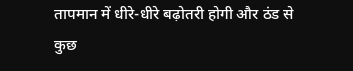तापमान में धीरे-धीरे बढ़ोतरी होगी और ठंड से कुछ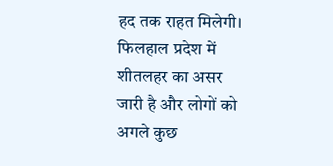हद तक राहत मिलेगी। फिलहाल प्रदेश में शीतलहर का असर जारी है और लोगों को अगले कुछ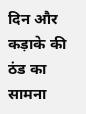दिन और कड़ाके की ठंड का सामना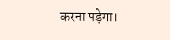करना पड़ेगा।